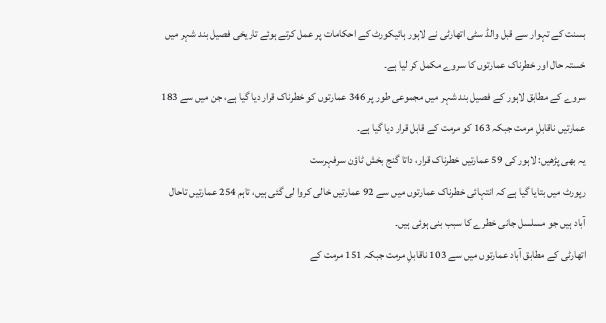بسنت کے تہوار سے قبل والڈ سٹی اتھارٹی نے لاہور ہائیکورٹ کے احکامات پر عمل کرتے ہوئے تاریخی فصیل بند شہر میں خستہ حال اور خطرناک عمارتوں کا سروے مکمل کر لیا ہے۔
سروے کے مطابق لاہور کے فصیل بند شہر میں مجموعی طور پر 346 عمارتوں کو خطرناک قرار دیا گیا ہے، جن میں سے 183 عمارتیں ناقابلِ مرمت جبکہ 163 کو مرمت کے قابل قرار دیا گیا ہے۔
یہ بھی پڑھیں: لاہور کی 59 عمارتیں خطرناک قرار، داتا گنج بخش ٹاؤن سرفہرست
رپورٹ میں بتایا گیا ہے کہ انتہائی خطرناک عمارتوں میں سے 92 عمارتیں خالی کروا لی گئی ہیں، تاہم 254 عمارتیں تاحال آباد ہیں جو مسلسل جانی خطرے کا سبب بنی ہوئی ہیں۔
اتھارٹی کے مطابق آباد عمارتوں میں سے 103 ناقابلِ مرمت جبکہ 151 مرمت کے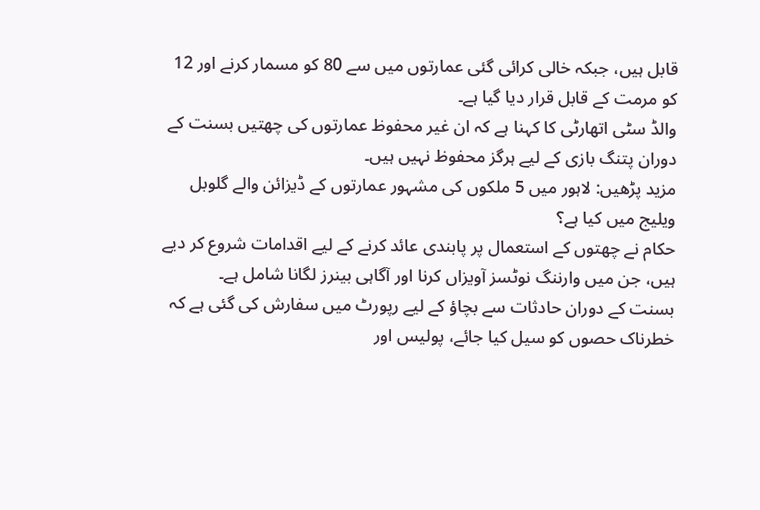قابل ہیں، جبکہ خالی کرائی گئی عمارتوں میں سے 80 کو مسمار کرنے اور 12 کو مرمت کے قابل قرار دیا گیا ہے۔
والڈ سٹی اتھارٹی کا کہنا ہے کہ ان غیر محفوظ عمارتوں کی چھتیں بسنت کے دوران پتنگ بازی کے لیے ہرگز محفوظ نہیں ہیں۔
مزید پڑھیں: لاہور میں 5 ملکوں کی مشہور عمارتوں کے ڈیزائن والے گلوبل ویلیج میں کیا ہے؟
حکام نے چھتوں کے استعمال پر پابندی عائد کرنے کے لیے اقدامات شروع کر دیے ہیں، جن میں وارننگ نوٹسز آویزاں کرنا اور آگاہی بینرز لگانا شامل ہے۔
بسنت کے دوران حادثات سے بچاؤ کے لیے رپورٹ میں سفارش کی گئی ہے کہ خطرناک حصوں کو سیل کیا جائے، پولیس اور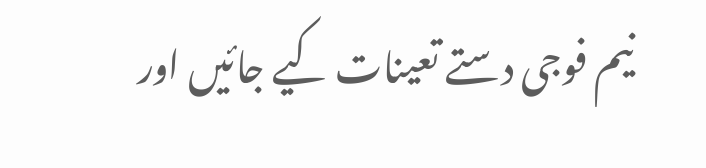نیم فوجی دستے تعینات کیے جائیں اور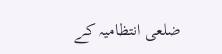ضلعی انتظامیہ کے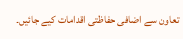تعاون سے اضافی حفاظتی اقدامات کیے جائیں۔